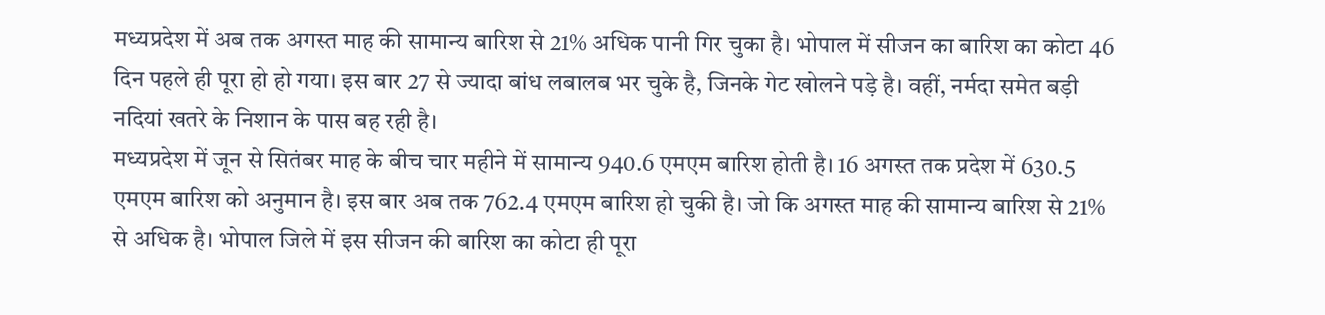मध्यप्रदेश में अब तक अगस्त माह की सामान्य बारिश से 21% अधिक पानी गिर चुका है। भोपाल में सीजन का बारिश का कोटा 46 दिन पहले ही पूरा हो हो गया। इस बार 27 से ज्यादा बांध लबालब भर चुके है, जिनके गेट खोलने पड़े है। वहीं, नर्मदा समेत बड़ी नदियां खतरे के निशान के पास बह रही है।
मध्यप्रदेश में जून से सितंबर माह के बीच चार महीने में सामान्य 940.6 एमएम बारिश होती है। 16 अगस्त तक प्रदेश में 630.5 एमएम बारिश को अनुमान है। इस बार अब तक 762.4 एमएम बारिश हो चुकी है। जो कि अगस्त माह की सामान्य बारिश से 21% से अधिक है। भोपाल जिले में इस सीजन की बारिश का कोटा ही पूरा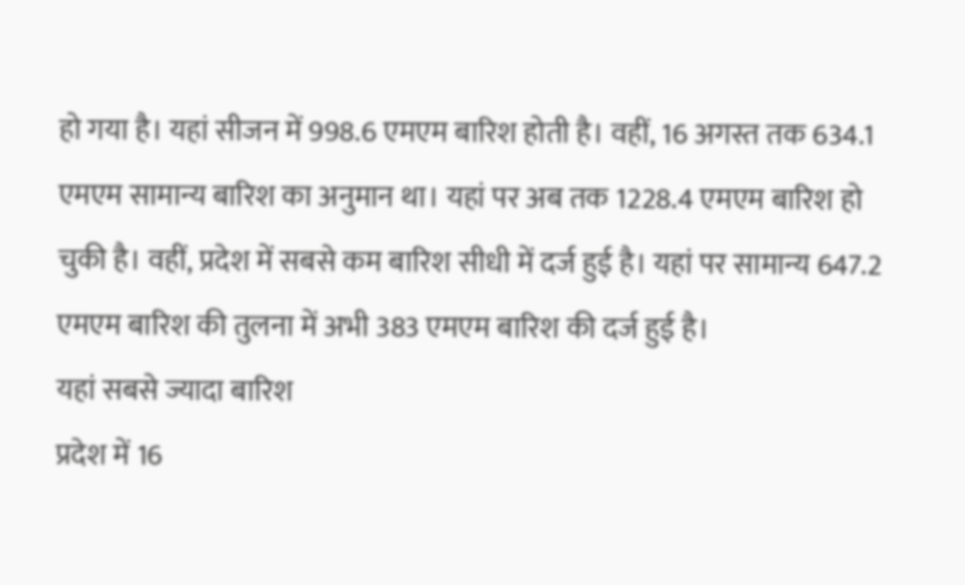हो गया है। यहां सीजन में 998.6 एमएम बारिश होती है। वहीं, 16 अगस्त तक 634.1 एमएम सामान्य बारिश का अनुमान था। यहां पर अब तक 1228.4 एमएम बारिश हो चुकी है। वहीं, प्रदेश में सबसे कम बारिश सीधी में दर्ज हुई है। यहां पर सामान्य 647.2 एमएम बारिश की तुलना में अभी 383 एमएम बारिश की दर्ज हुई है।
यहां सबसे ज्यादा बारिश
प्रदेश में 16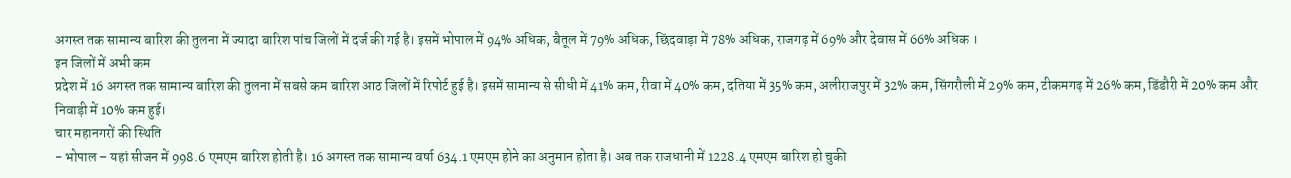अगस्त तक सामान्य बारिश की तुलना में ज्यादा बारिश पांच जिलों में दर्ज की गई है। इसमें भोपाल में 94% अधिक, बैतूल में 79% अधिक, छिंदवाड़ा में 78% अधिक, राजगढ़ में 69% और देवास में 66% अधिक ।
इन जिलों में अभी कम
प्रदेश में 16 अगस्त तक सामान्य बारिश की तुलना में सबसे कम बारिश आठ जिलों में रिपोर्ट हुई है। इसमें सामान्य से सीधी में 41% कम, रीवा में 40% कम, दतिया में 35% कम, अलीराजपुर में 32% कम, सिंगरौली में 29% कम, टीकमगढ़ में 26% कम, डिंडौरी में 20% कम और निवाड़ी में 10% कम हुई।
चार महानगरों की स्थिति
- भोपाल – यहां सीजन में 998.6 एमएम बारिश होती है। 16 अगस्त तक सामान्य वर्षा 634.1 एमएम होने का अनुमान होता है। अब तक राजधानी में 1228.4 एमएम बारिश हो चुकी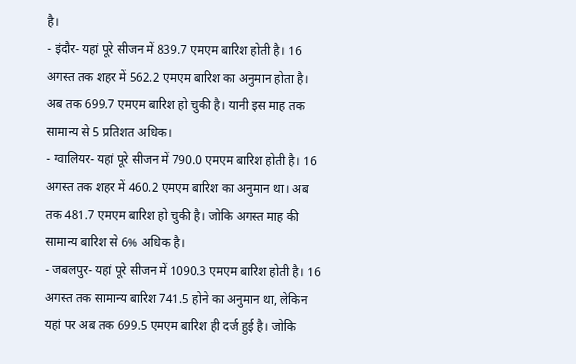है।
- इंदौर- यहां पूरे सीजन में 839.7 एमएम बारिश होती है। 16 अगस्त तक शहर में 562.2 एमएम बारिश का अनुमान होता है। अब तक 699.7 एमएम बारिश हो चुकी है। यानी इस माह तक सामान्य से 5 प्रतिशत अधिक।
- ग्वालियर- यहां पूरे सीजन में 790.0 एमएम बारिश होती है। 16 अगस्त तक शहर में 460.2 एमएम बारिश का अनुमान था। अब तक 481.7 एमएम बारिश हो चुकी है। जोकि अगस्त माह की सामान्य बारिश से 6% अधिक है।
- जबलपुर- यहां पूरे सीजन में 1090.3 एमएम बारिश होती है। 16 अगस्त तक सामान्य बारिश 741.5 होने का अनुमान था, लेकिन यहां पर अब तक 699.5 एमएम बारिश ही दर्ज हुई है। जोकि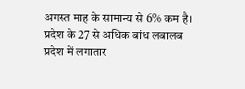अगस्त माह के सामान्य से 6% कम है।
प्रदेश के 27 से अधिक बांध लबालब
प्रदेश में लगातार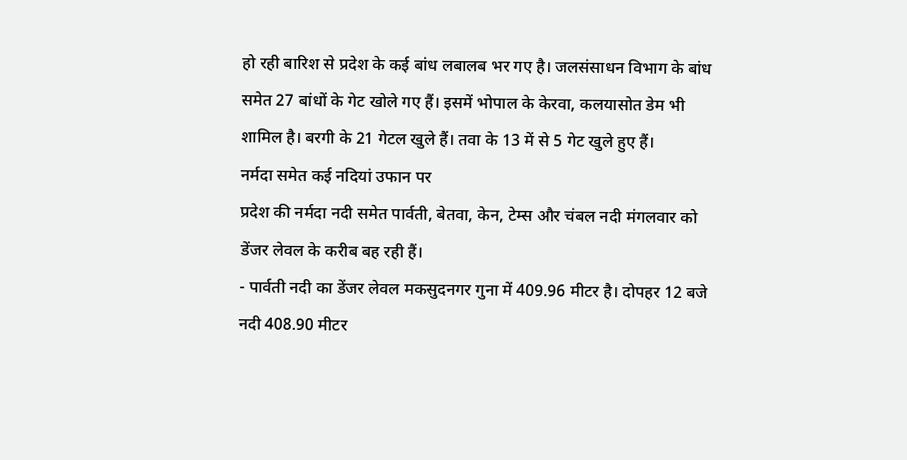हो रही बारिश से प्रदेश के कई बांध लबालब भर गए है। जलसंसाधन विभाग के बांध समेत 27 बांधों के गेट खोले गए हैं। इसमें भोपाल के केरवा, कलयासोत डेम भी शामिल है। बरगी के 21 गेटल खुले हैं। तवा के 13 में से 5 गेट खुले हुए हैं।
नर्मदा समेत कई नदियां उफान पर
प्रदेश की नर्मदा नदी समेत पार्वती, बेतवा, केन, टेम्स और चंबल नदी मंगलवार को डेंजर लेवल के करीब बह रही हैं।
- पार्वती नदी का डेंजर लेवल मकसुदनगर गुना में 409.96 मीटर है। दोपहर 12 बजे नदी 408.90 मीटर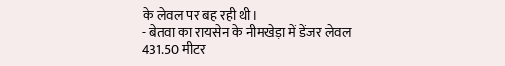के लेवल पर बह रही थी।
- बेतवा का रायसेन के नीमखेड़ा में डेंजर लेवल 431.50 मीटर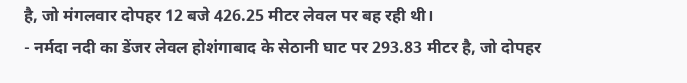है, जो मंगलवार दोपहर 12 बजे 426.25 मीटर लेवल पर बह रही थी।
- नर्मदा नदी का डेंजर लेवल होशंगाबाद के सेठानी घाट पर 293.83 मीटर है, जो दोपहर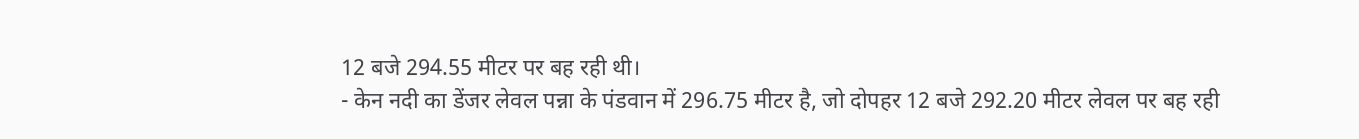12 बजे 294.55 मीटर पर बह रही थी।
- केन नदी का डेंजर लेवल पन्ना के पंडवान में 296.75 मीटर है, जो दोपहर 12 बजे 292.20 मीटर लेवल पर बह रही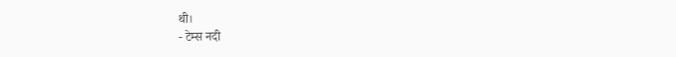थी।
- टेम्स नदी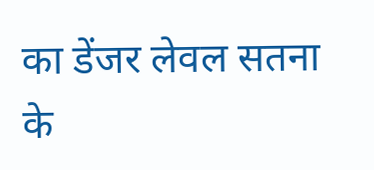का डेंजर लेवल सतना के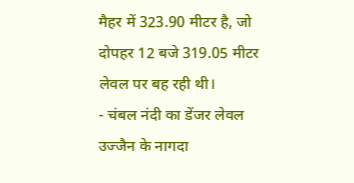मैहर में 323.90 मीटर है, जो दोपहर 12 बजे 319.05 मीटर लेवल पर बह रही थी।
- चंबल नंदी का डेंजर लेवल उज्जैन के नागदा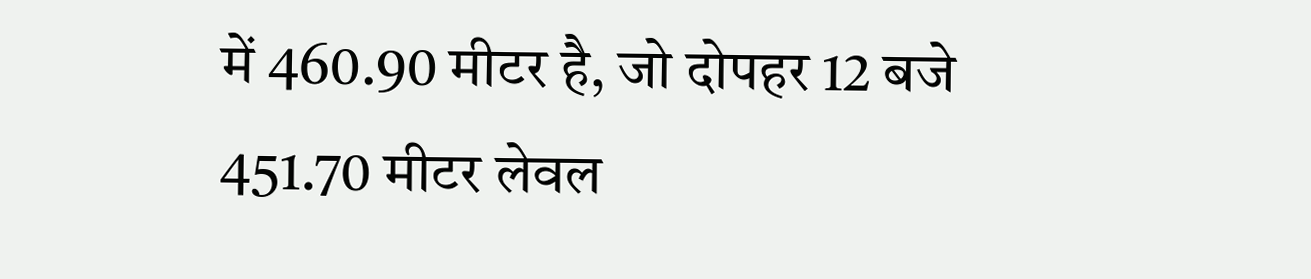में 460.90 मीटर है, जो दोपहर 12 बजे 451.70 मीटर लेवल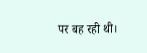पर बह रही थी।